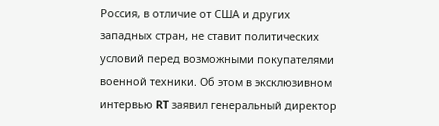Россия, в отличие от США и других западных стран, не ставит политических условий перед возможными покупателями военной техники. Об этом в эксклюзивном интервью RT заявил генеральный директор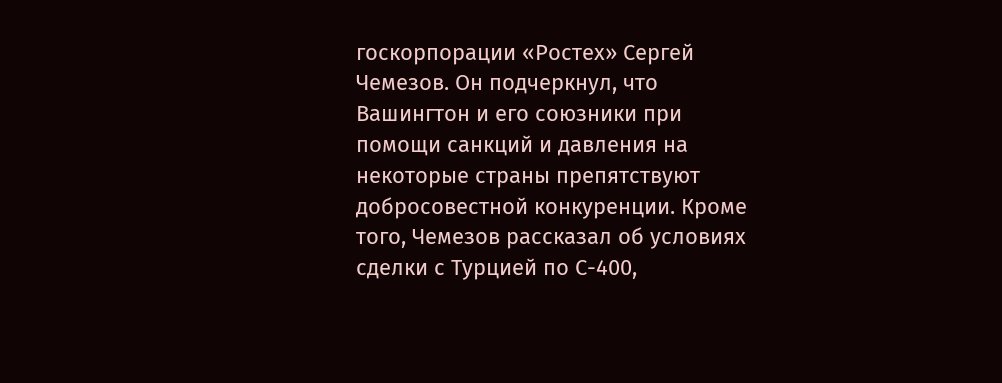госкорпорации «Ростех» Сергей Чемезов. Он подчеркнул, что Вашингтон и его союзники при помощи санкций и давления на некоторые страны препятствуют добросовестной конкуренции. Кроме того, Чемезов рассказал об условиях сделки с Турцией по С-400,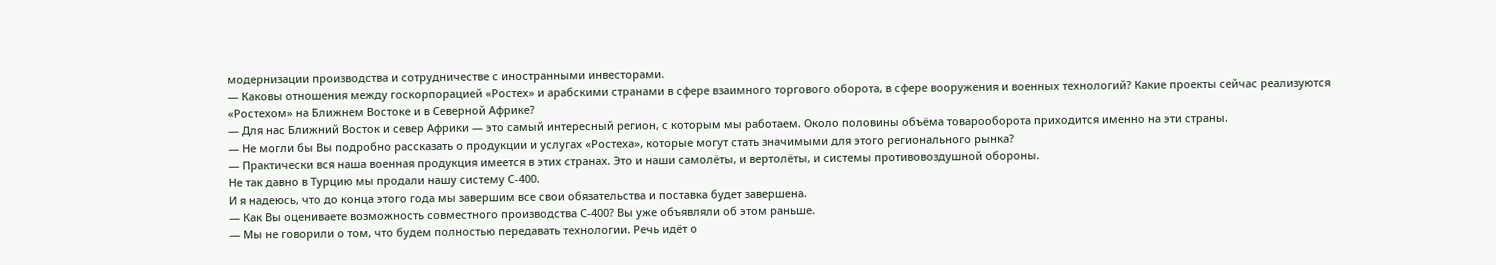модернизации производства и сотрудничестве с иностранными инвесторами.
— Каковы отношения между госкорпорацией «Ростех» и арабскими странами в сфере взаимного торгового оборота, в сфере вооружения и военных технологий? Какие проекты сейчас реализуются «Ростехом» на Ближнем Востоке и в Северной Африке?
— Для нас Ближний Восток и север Африки — это самый интересный регион, с которым мы работаем. Около половины объёма товарооборота приходится именно на эти страны.
— Не могли бы Вы подробно рассказать о продукции и услугах «Ростеха», которые могут стать значимыми для этого регионального рынка?
— Практически вся наша военная продукция имеется в этих странах. Это и наши самолёты, и вертолёты, и системы противовоздушной обороны.
Не так давно в Турцию мы продали нашу систему С-400.
И я надеюсь, что до конца этого года мы завершим все свои обязательства и поставка будет завершена.
— Как Вы оцениваете возможность совместного производства С-400? Вы уже объявляли об этом раньше.
— Мы не говорили о том, что будем полностью передавать технологии. Речь идёт о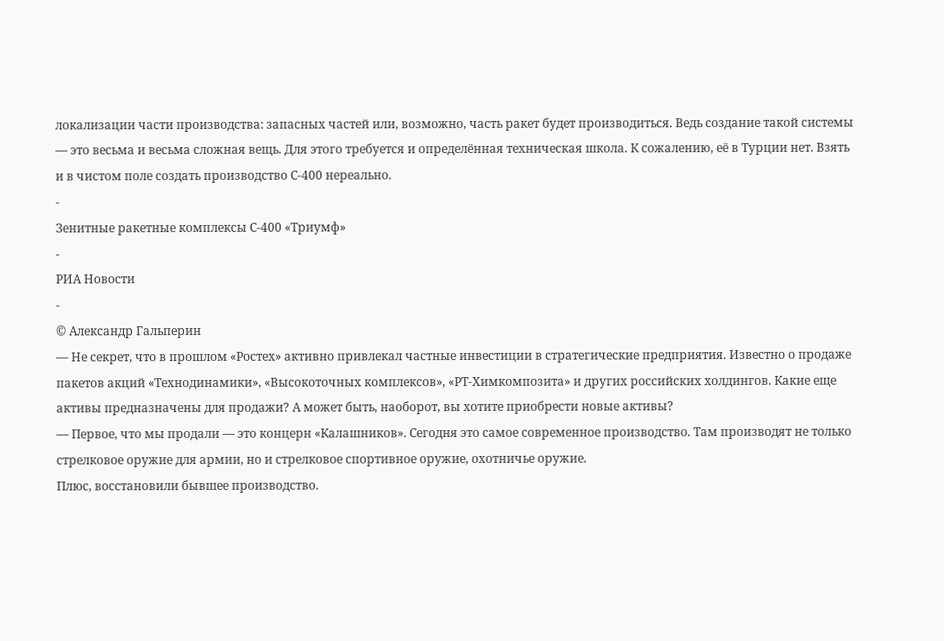локализации части производства: запасных частей или, возможно, часть ракет будет производиться. Ведь создание такой системы — это весьма и весьма сложная вещь. Для этого требуется и определённая техническая школа. К сожалению, её в Турции нет. Взять и в чистом поле создать производство С-400 нереально.
-
Зенитные ракетные комплексы С-400 «Триумф»
-
РИА Новости
-
© Александр Гальперин
— Не секрет, что в прошлом «Ростех» активно привлекал частные инвестиции в стратегические предприятия. Известно о продаже пакетов акций «Технодинамики», «Высокоточных комплексов», «РТ-Химкомпозита» и других российских холдингов. Какие еще активы предназначены для продажи? А может быть, наоборот, вы хотите приобрести новые активы?
— Первое, что мы продали — это концерн «Калашников». Сегодня это самое современное производство. Там производят не только стрелковое оружие для армии, но и стрелковое спортивное оружие, охотничье оружие.
Плюс, восстановили бывшее производство.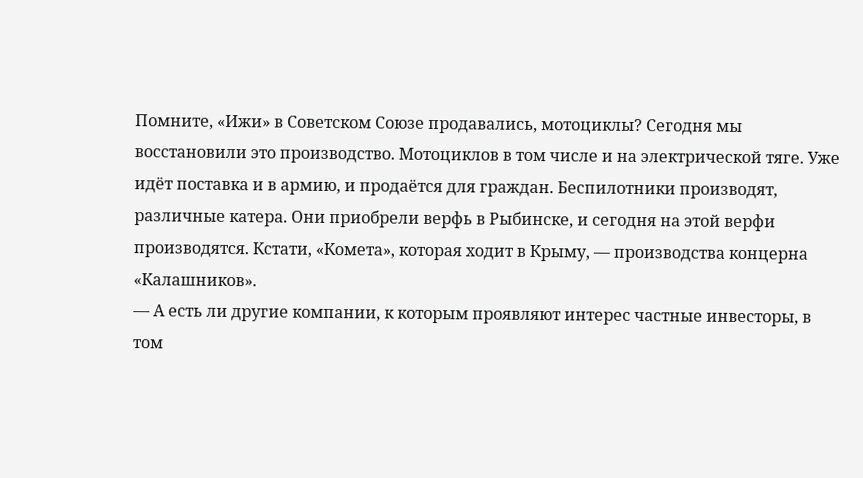Помните, «Ижи» в Советском Союзе продавались, мотоциклы? Сегодня мы восстановили это производство. Мотоциклов в том числе и на электрической тяге. Уже идёт поставка и в армию, и продаётся для граждан. Беспилотники производят, различные катера. Они приобрели верфь в Рыбинске, и сегодня на этой верфи производятся. Кстати, «Комета», которая ходит в Крыму, — производства концерна «Калашников».
— А есть ли другие компании, к которым проявляют интерес частные инвесторы, в том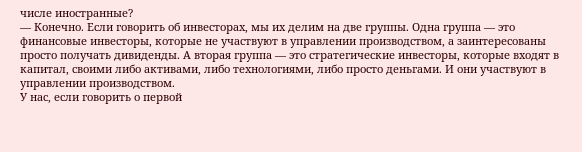числе иностранные?
— Конечно. Если говорить об инвесторах, мы их делим на две группы. Одна группа — это финансовые инвесторы, которые не участвуют в управлении производством, а заинтересованы просто получать дивиденды. А вторая группа — это стратегические инвесторы, которые входят в капитал, своими либо активами, либо технологиями, либо просто деньгами. И они участвуют в управлении производством.
У нас, если говорить о первой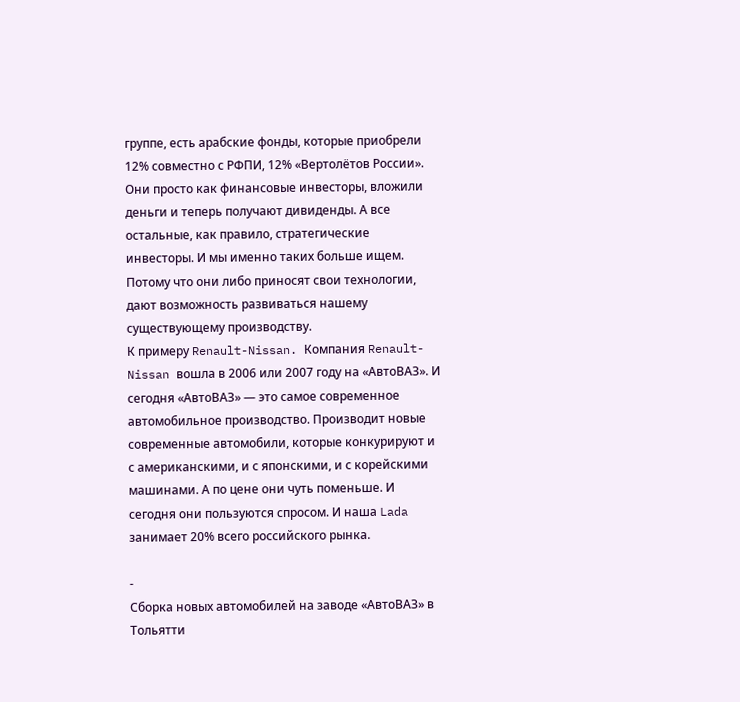группе, есть арабские фонды, которые приобрели 12% совместно с РФПИ, 12% «Вертолётов России». Они просто как финансовые инвесторы, вложили деньги и теперь получают дивиденды. А все остальные, как правило, стратегические инвесторы. И мы именно таких больше ищем. Потому что они либо приносят свои технологии, дают возможность развиваться нашему существующему производству.
К примеру Renault-Nissan. Компания Renault-Nissan вошла в 2006 или 2007 году на «АвтоВАЗ». И сегодня «АвтоВАЗ» — это самое современное автомобильное производство. Производит новые современные автомобили, которые конкурируют и с американскими, и с японскими, и с корейскими машинами. А по цене они чуть поменьше. И сегодня они пользуются спросом. И наша Lada занимает 20% всего российского рынка.

-
Сборка новых автомобилей на заводе «АвтоВАЗ» в Тольятти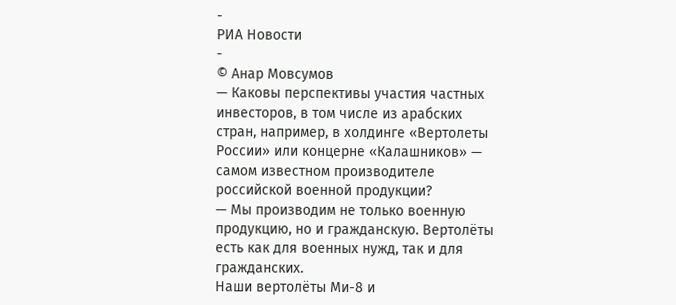-
РИА Новости
-
© Анар Мовсумов
— Каковы перспективы участия частных инвесторов, в том числе из арабских стран, например, в холдинге «Вертолеты России» или концерне «Калашников» — самом известном производителе российской военной продукции?
— Мы производим не только военную продукцию, но и гражданскую. Вертолёты есть как для военных нужд, так и для гражданских.
Наши вертолёты Ми-8 и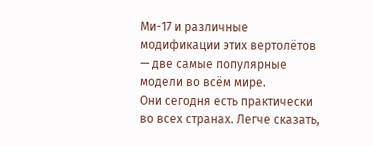Ми-17 и различные модификации этих вертолётов — две самые популярные модели во всём мире.
Они сегодня есть практически во всех странах. Легче сказать,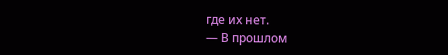где их нет.
— В прошлом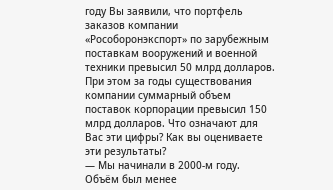году Вы заявили, что портфель заказов компании «Рособоронэкспорт» по зарубежным поставкам вооружений и военной техники превысил 50 млрд долларов. При этом за годы существования компании суммарный объем поставок корпорации превысил 150 млрд долларов. Что означают для Вас эти цифры? Как вы оцениваете эти результаты?
— Мы начинали в 2000-м году. Объём был менее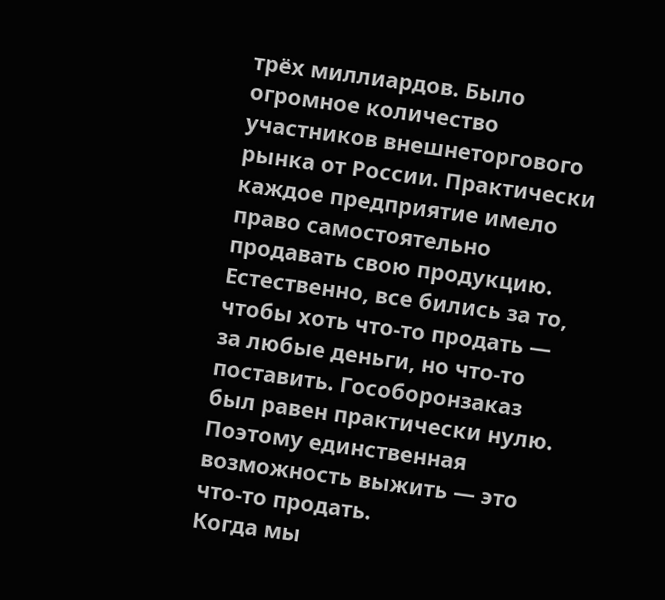трёх миллиардов. Было огромное количество участников внешнеторгового рынка от России. Практически каждое предприятие имело право самостоятельно продавать свою продукцию. Естественно, все бились за то, чтобы хоть что-то продать — за любые деньги, но что-то поставить. Гособоронзаказ был равен практически нулю. Поэтому единственная возможность выжить — это что-то продать.
Когда мы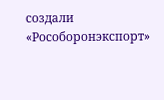создали «Рособоронэкспорт»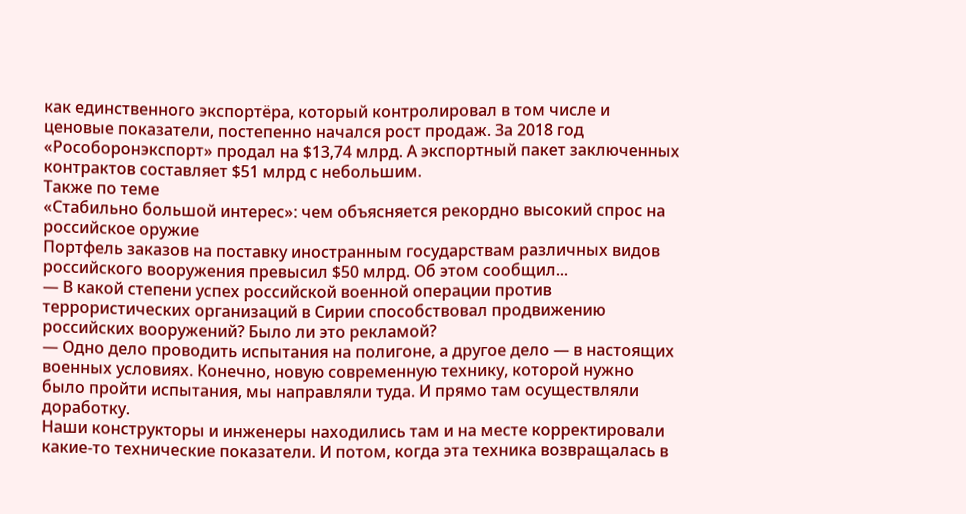как единственного экспортёра, который контролировал в том числе и ценовые показатели, постепенно начался рост продаж. За 2018 год «Рособоронэкспорт» продал на $13,74 млрд. А экспортный пакет заключенных контрактов составляет $51 млрд с небольшим.
Также по теме
«Стабильно большой интерес»: чем объясняется рекордно высокий спрос на российское оружие
Портфель заказов на поставку иностранным государствам различных видов российского вооружения превысил $50 млрд. Об этом сообщил...
— В какой степени успех российской военной операции против террористических организаций в Сирии способствовал продвижению российских вооружений? Было ли это рекламой?
— Одно дело проводить испытания на полигоне, а другое дело — в настоящих военных условиях. Конечно, новую современную технику, которой нужно было пройти испытания, мы направляли туда. И прямо там осуществляли доработку.
Наши конструкторы и инженеры находились там и на месте корректировали какие-то технические показатели. И потом, когда эта техника возвращалась в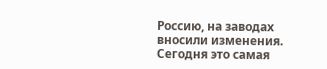Россию, на заводах вносили изменения. Сегодня это самая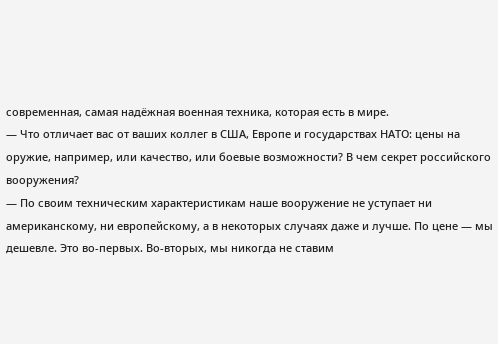современная, самая надёжная военная техника, которая есть в мире.
— Что отличает вас от ваших коллег в США, Европе и государствах НАТО: цены на оружие, например, или качество, или боевые возможности? В чем секрет российского вооружения?
— По своим техническим характеристикам наше вооружение не уступает ни американскому, ни европейскому, а в некоторых случаях даже и лучше. По цене — мы дешевле. Это во-первых. Во-вторых, мы никогда не ставим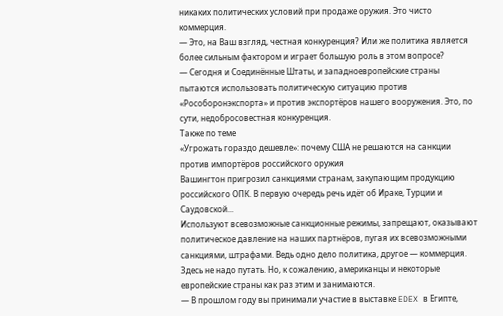никаких политических условий при продаже оружия. Это чисто коммерция.
— Это, на Ваш взгляд, честная конкуренция? Или же политика является более сильным фактором и играет большую роль в этом вопросе?
— Сегодня и Соединённые Штаты, и западноевропейские страны пытаются использовать политическую ситуацию против «Рособоронэкспорта» и против экспортёров нашего вооружения. Это, по сути, недобросовестная конкуренция.
Также по теме
«Угрожать гораздо дешевле»: почему США не решаются на санкции против импортёров российского оружия
Вашингтон пригрозил санкциями странам, закупающим продукцию российского ОПК. В первую очередь речь идёт об Ираке, Турции и Саудовской...
Используют всевозможные санкционные режимы, запрещают, оказывают политическое давление на наших партнёров, пугая их всевозможными санкциями, штрафами. Ведь одно дело политика, другое — коммерция. Здесь не надо путать. Но, к сожалению, американцы и некоторые европейские страны как раз этим и занимаются.
— В прошлом году вы принимали участие в выставке EDEX в Египте,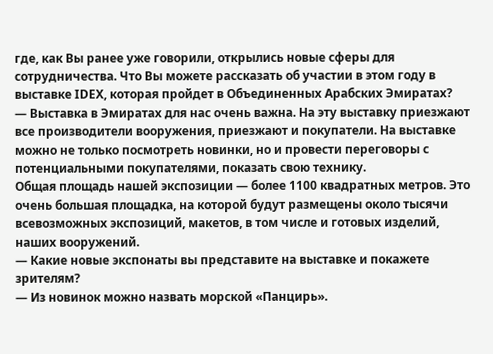где, как Вы ранее уже говорили, открылись новые сферы для сотрудничества. Что Вы можете рассказать об участии в этом году в выставке IDEX, которая пройдет в Объединенных Арабских Эмиратах?
— Выставка в Эмиратах для нас очень важна. На эту выставку приезжают все производители вооружения, приезжают и покупатели. На выставке можно не только посмотреть новинки, но и провести переговоры с потенциальными покупателями, показать свою технику.
Общая площадь нашей экспозиции — более 1100 квадратных метров. Это очень большая площадка, на которой будут размещены около тысячи всевозможных экспозиций, макетов, в том числе и готовых изделий, наших вооружений.
— Какие новые экспонаты вы представите на выставке и покажете зрителям?
— Из новинок можно назвать морской «Панцирь».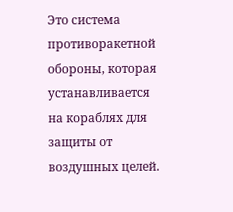Это система противоракетной обороны, которая устанавливается на кораблях для защиты от воздушных целей.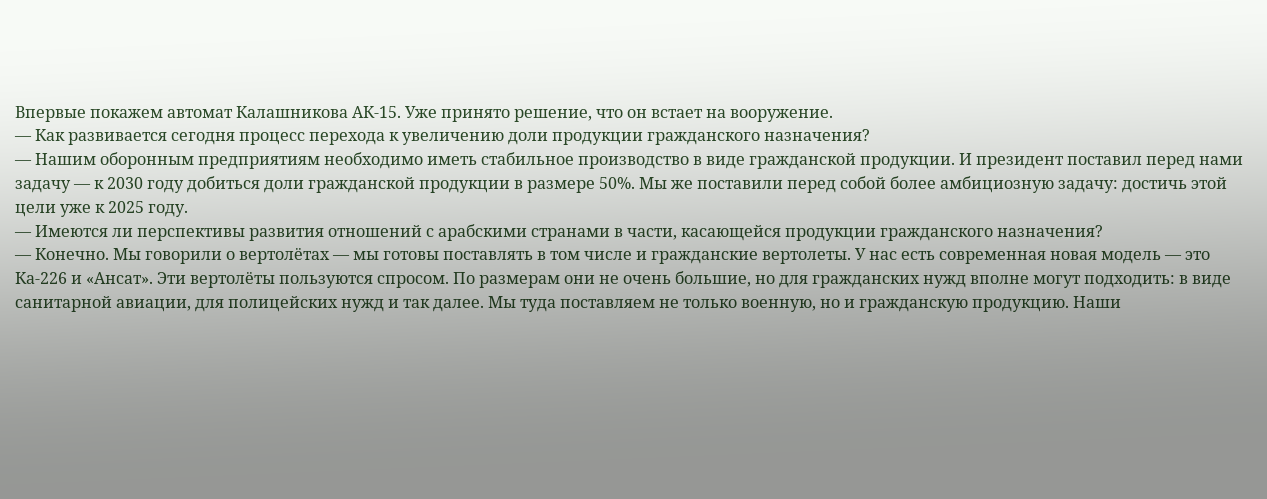Впервые покажем автомат Калашникова АК-15. Уже принято решение, что он встает на вооружение.
— Как развивается сегодня процесс перехода к увеличению доли продукции гражданского назначения?
— Нашим оборонным предприятиям необходимо иметь стабильное производство в виде гражданской продукции. И президент поставил перед нами задачу — к 2030 году добиться доли гражданской продукции в размере 50%. Мы же поставили перед собой более амбициозную задачу: достичь этой цели уже к 2025 году.
— Имеются ли перспективы развития отношений с арабскими странами в части, касающейся продукции гражданского назначения?
— Конечно. Мы говорили о вертолётах — мы готовы поставлять в том числе и гражданские вертолеты. У нас есть современная новая модель — это Ка-226 и «Ансат». Эти вертолёты пользуются спросом. По размерам они не очень большие, но для гражданских нужд вполне могут подходить: в виде санитарной авиации, для полицейских нужд и так далее. Мы туда поставляем не только военную, но и гражданскую продукцию. Наши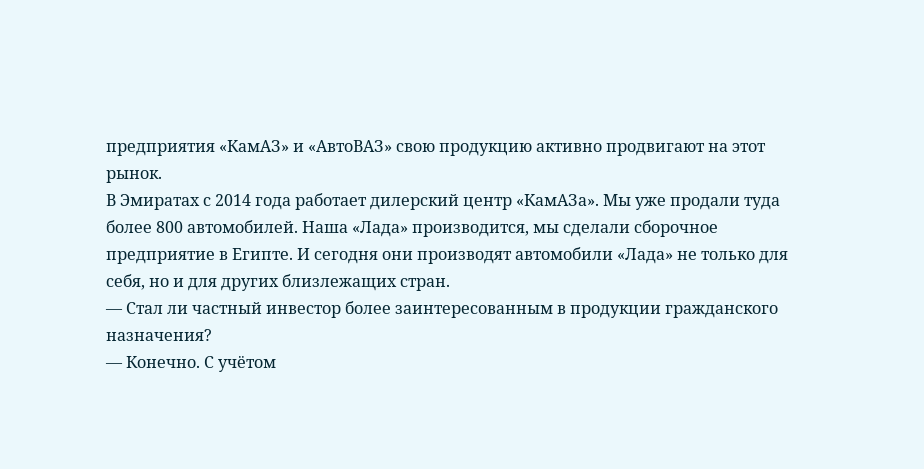предприятия «КамАЗ» и «АвтоВАЗ» свою продукцию активно продвигают на этот рынок.
В Эмиратах с 2014 года работает дилерский центр «КамАЗа». Мы уже продали туда более 800 автомобилей. Наша «Лада» производится, мы сделали сборочное предприятие в Египте. И сегодня они производят автомобили «Лада» не только для себя, но и для других близлежащих стран.
— Стал ли частный инвестор более заинтересованным в продукции гражданского назначения?
— Конечно. С учётом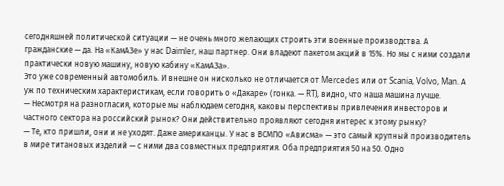сегодняшней политической ситуации — не очень много желающих строить эти военные производства. А гражданские — да. На «КамАЗе» у нас Daimler, наш партнер. Они владеют пакетом акций в 15%. Но мы с ними создали практически новую машину, новую кабину «КамАЗа».
Это уже современный автомобиль. И внешне он нисколько не отличается от Mercedes или от Scania, Volvo, Man. А уж по техническим характеристикам, если говорить о «Дакаре» (гонка. — RT), видно, что наша машина лучше.
— Несмотря на разногласия, которые мы наблюдаем сегодня, каковы перспективы привлечения инвесторов и частного сектора на российский рынок? Они действительно проявляют сегодня интерес к этому рынку?
— Те, кто пришли, они и не уходят. Даже американцы. У нас в ВСМПО «Ависма» — это самый крупный производитель в мире титановых изделий — с ними два совместных предприятия. Оба предприятия 50 на 50. Одно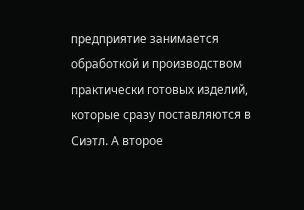предприятие занимается обработкой и производством практически готовых изделий, которые сразу поставляются в Сиэтл. А второе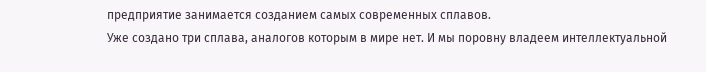предприятие занимается созданием самых современных сплавов.
Уже создано три сплава, аналогов которым в мире нет. И мы поровну владеем интеллектуальной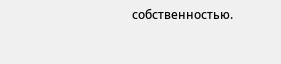собственностью.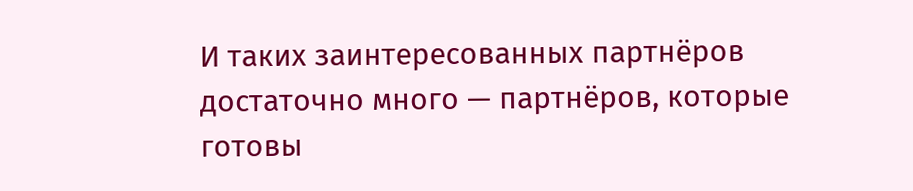И таких заинтересованных партнёров достаточно много — партнёров, которые готовы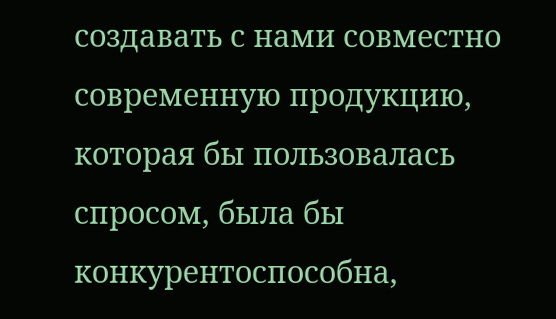создавать с нами совместно современную продукцию, которая бы пользовалась спросом, была бы конкурентоспособна,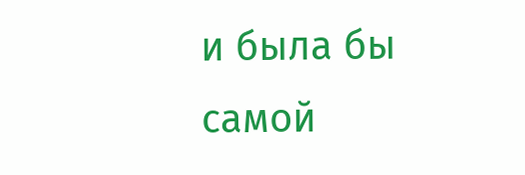и была бы самой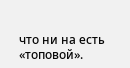что ни на есть «топовой».